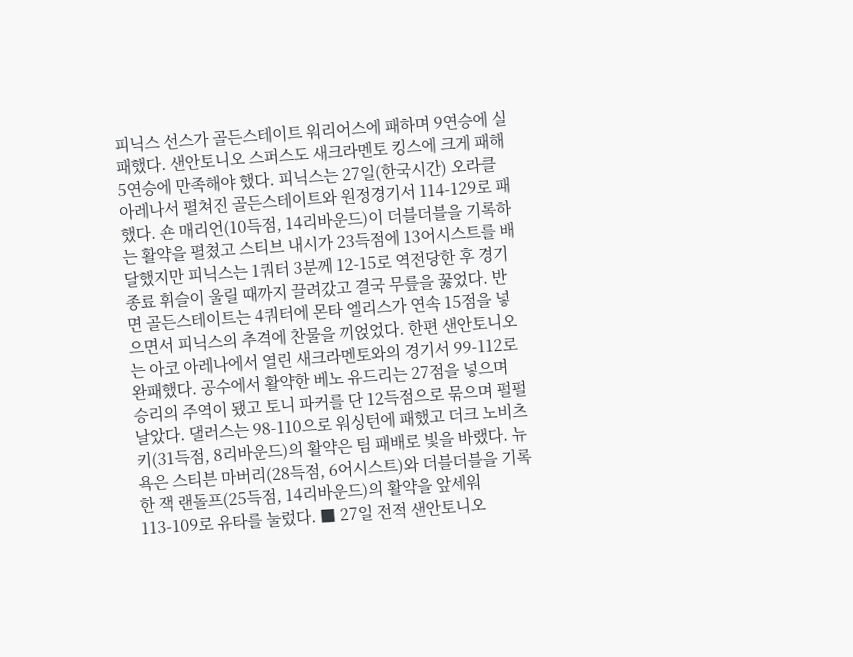피닉스 선스가 골든스테이트 워리어스에 패하며 9연승에 실패했다. 샌안토니오 스퍼스도 새크라멘토 킹스에 크게 패해 5연승에 만족해야 했다. 피닉스는 27일(한국시간) 오라클 아레나서 펼쳐진 골든스테이트와 원정경기서 114-129로 패했다. 숀 매리언(10득점, 14리바운드)이 더블더블을 기록하는 활약을 펼쳤고 스티브 내시가 23득점에 13어시스트를 배달했지만 피닉스는 1쿼터 3분께 12-15로 역전당한 후 경기 종료 휘슬이 울릴 때까지 끌려갔고 결국 무릎을 꿇었다. 반면 골든스테이트는 4쿼터에 몬타 엘리스가 연속 15점을 넣으면서 피닉스의 추격에 찬물을 끼얹었다. 한편 샌안토니오는 아코 아레나에서 열린 새크라멘토와의 경기서 99-112로 완패했다. 공수에서 활약한 베노 유드리는 27점을 넣으며 승리의 주역이 됐고 토니 파커를 단 12득점으로 묶으며 펄펄 날았다. 댈러스는 98-110으로 워싱턴에 패했고 더크 노비츠키(31득점, 8리바운드)의 활약은 팀 패배로 빛을 바랬다. 뉴욕은 스티븐 마버리(28득점, 6어시스트)와 더블더블을 기록한 잭 랜돌프(25득점, 14리바운드)의 활약을 앞세워 113-109로 유타를 눌렀다. ■ 27일 전적 샌안토니오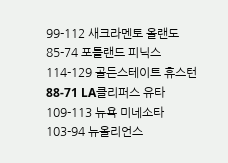99-112 새크라멘토 올랜도 85-74 포틀랜드 피닉스 114-129 골든스테이트 휴스턴 88-71 LA클리퍼스 유타 109-113 뉴욕 미네소타 103-94 뉴올리언스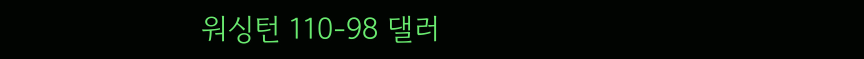워싱턴 110-98 댈러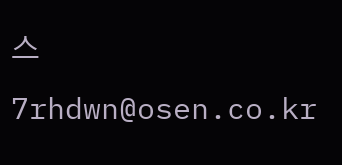스 7rhdwn@osen.co.kr